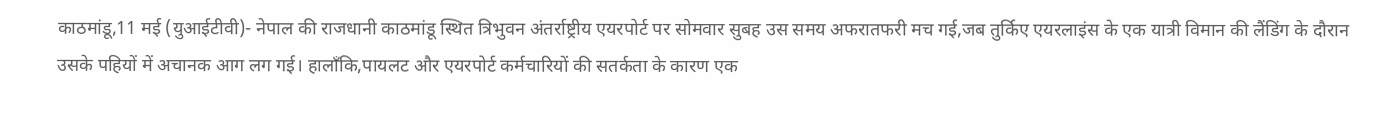काठमांडू,11 मई (युआईटीवी)- नेपाल की राजधानी काठमांडू स्थित त्रिभुवन अंतर्राष्ट्रीय एयरपोर्ट पर सोमवार सुबह उस समय अफरातफरी मच गई,जब तुर्किए एयरलाइंस के एक यात्री विमान की लैंडिंग के दौरान उसके पहियों में अचानक आग लग गई। हालाँकि,पायलट और एयरपोर्ट कर्मचारियों की सतर्कता के कारण एक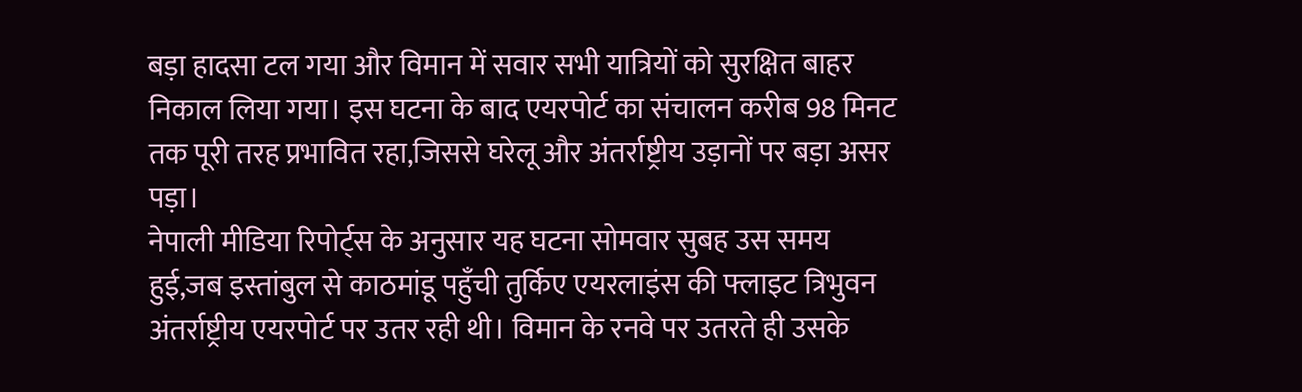बड़ा हादसा टल गया और विमान में सवार सभी यात्रियों को सुरक्षित बाहर निकाल लिया गया। इस घटना के बाद एयरपोर्ट का संचालन करीब 98 मिनट तक पूरी तरह प्रभावित रहा,जिससे घरेलू और अंतर्राष्ट्रीय उड़ानों पर बड़ा असर पड़ा।
नेपाली मीडिया रिपोर्ट्स के अनुसार यह घटना सोमवार सुबह उस समय हुई,जब इस्तांबुल से काठमांडू पहुँची तुर्किए एयरलाइंस की फ्लाइट त्रिभुवन अंतर्राष्ट्रीय एयरपोर्ट पर उतर रही थी। विमान के रनवे पर उतरते ही उसके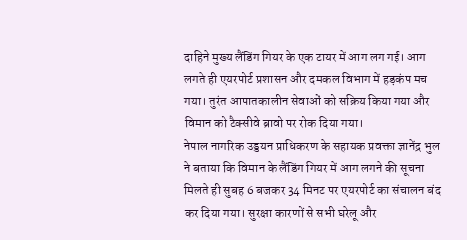दाहिने मुख्य लैंडिंग गियर के एक टायर में आग लग गई। आग लगते ही एयरपोर्ट प्रशासन और दमकल विभाग में हड़कंप मच गया। तुरंत आपातकालीन सेवाओं को सक्रिय किया गया और विमान को टैक्सीवे ब्रावो पर रोक दिया गया।
नेपाल नागरिक उड्डयन प्राधिकरण के सहायक प्रवक्ता ज्ञानेंद्र भुल ने बताया कि विमान के लैंडिंग गियर में आग लगने की सूचना मिलते ही सुबह 6 बजकर 34 मिनट पर एयरपोर्ट का संचालन बंद कर दिया गया। सुरक्षा कारणों से सभी घरेलू और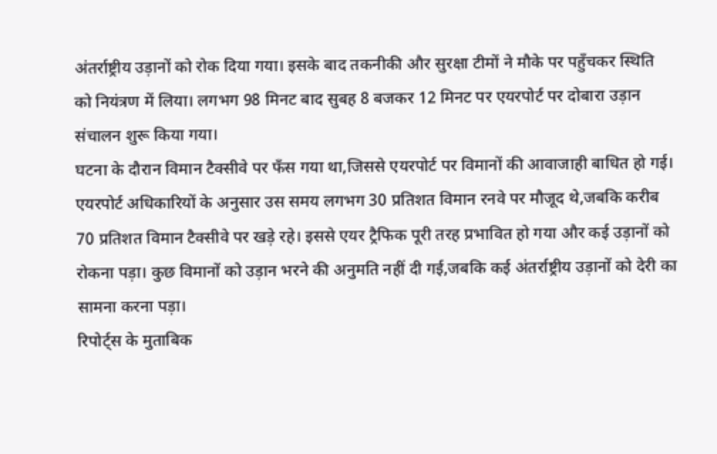अंतर्राष्ट्रीय उड़ानों को रोक दिया गया। इसके बाद तकनीकी और सुरक्षा टीमों ने मौके पर पहुँचकर स्थिति को नियंत्रण में लिया। लगभग 98 मिनट बाद सुबह 8 बजकर 12 मिनट पर एयरपोर्ट पर दोबारा उड़ान संचालन शुरू किया गया।
घटना के दौरान विमान टैक्सीवे पर फँस गया था,जिससे एयरपोर्ट पर विमानों की आवाजाही बाधित हो गई। एयरपोर्ट अधिकारियों के अनुसार उस समय लगभग 30 प्रतिशत विमान रनवे पर मौजूद थे,जबकि करीब 70 प्रतिशत विमान टैक्सीवे पर खड़े रहे। इससे एयर ट्रैफिक पूरी तरह प्रभावित हो गया और कई उड़ानों को रोकना पड़ा। कुछ विमानों को उड़ान भरने की अनुमति नहीं दी गई,जबकि कई अंतर्राष्ट्रीय उड़ानों को देरी का सामना करना पड़ा।
रिपोर्ट्स के मुताबिक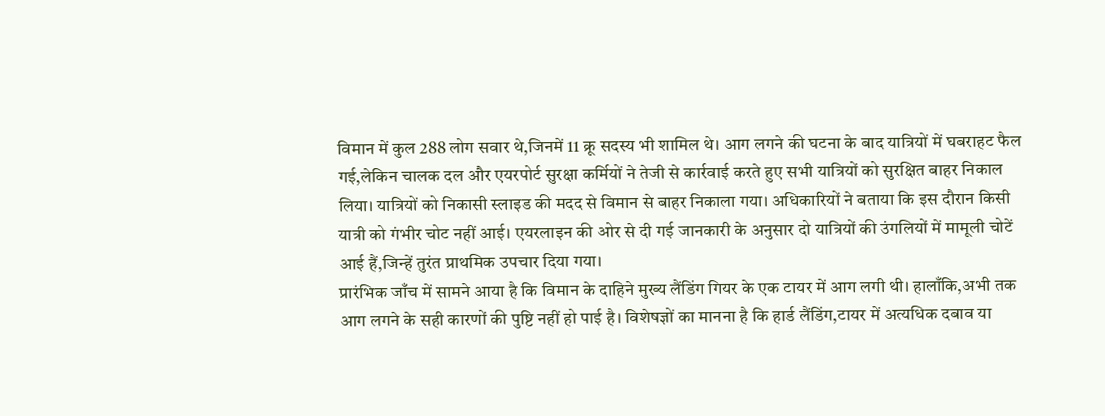विमान में कुल 288 लोग सवार थे,जिनमें 11 क्रू सदस्य भी शामिल थे। आग लगने की घटना के बाद यात्रियों में घबराहट फैल गई,लेकिन चालक दल और एयरपोर्ट सुरक्षा कर्मियों ने तेजी से कार्रवाई करते हुए सभी यात्रियों को सुरक्षित बाहर निकाल लिया। यात्रियों को निकासी स्लाइड की मदद से विमान से बाहर निकाला गया। अधिकारियों ने बताया कि इस दौरान किसी यात्री को गंभीर चोट नहीं आई। एयरलाइन की ओर से दी गई जानकारी के अनुसार दो यात्रियों की उंगलियों में मामूली चोटें आई हैं,जिन्हें तुरंत प्राथमिक उपचार दिया गया।
प्रारंभिक जाँच में सामने आया है कि विमान के दाहिने मुख्य लैंडिंग गियर के एक टायर में आग लगी थी। हालाँकि,अभी तक आग लगने के सही कारणों की पुष्टि नहीं हो पाई है। विशेषज्ञों का मानना है कि हार्ड लैंडिंग,टायर में अत्यधिक दबाव या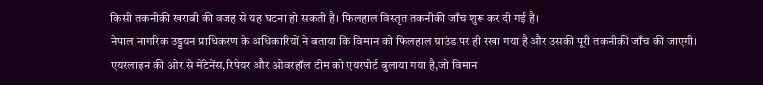किसी तकनीकी खराबी की वजह से यह घटना हो सकती है। फिलहाल विस्तृत तकनीकी जाँच शुरू कर दी गई है।
नेपाल नागरिक उड्डयन प्राधिकरण के अधिकारियों ने बताया कि विमान को फिलहाल ग्राउंड पर ही रखा गया है और उसकी पूरी तकनीकी जाँच की जाएगी। एयरलाइन की ओर से मेंटेनेंस,रिपेयर और ओवरहॉल टीम को एयरपोर्ट बुलाया गया है,जो विमान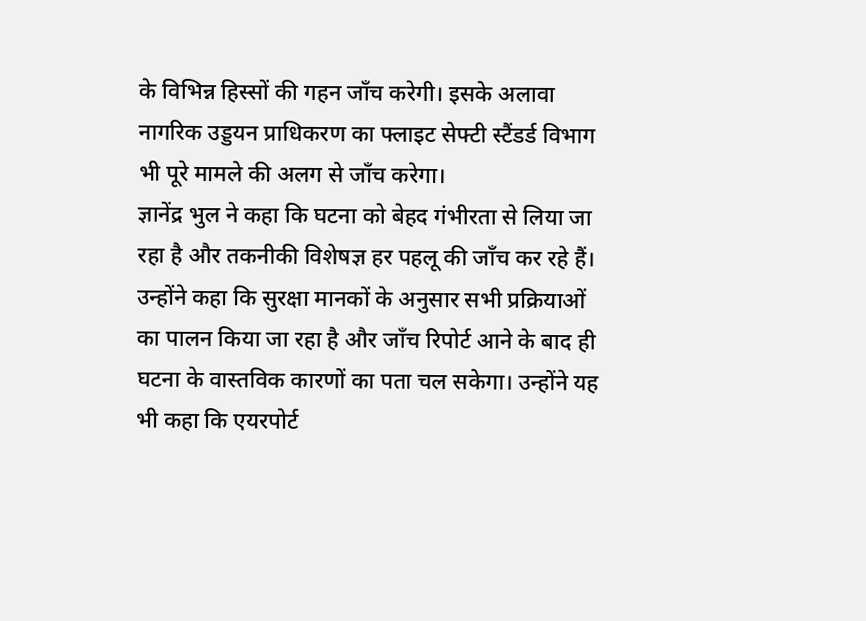के विभिन्न हिस्सों की गहन जाँच करेगी। इसके अलावा नागरिक उड्डयन प्राधिकरण का फ्लाइट सेफ्टी स्टैंडर्ड विभाग भी पूरे मामले की अलग से जाँच करेगा।
ज्ञानेंद्र भुल ने कहा कि घटना को बेहद गंभीरता से लिया जा रहा है और तकनीकी विशेषज्ञ हर पहलू की जाँच कर रहे हैं। उन्होंने कहा कि सुरक्षा मानकों के अनुसार सभी प्रक्रियाओं का पालन किया जा रहा है और जाँच रिपोर्ट आने के बाद ही घटना के वास्तविक कारणों का पता चल सकेगा। उन्होंने यह भी कहा कि एयरपोर्ट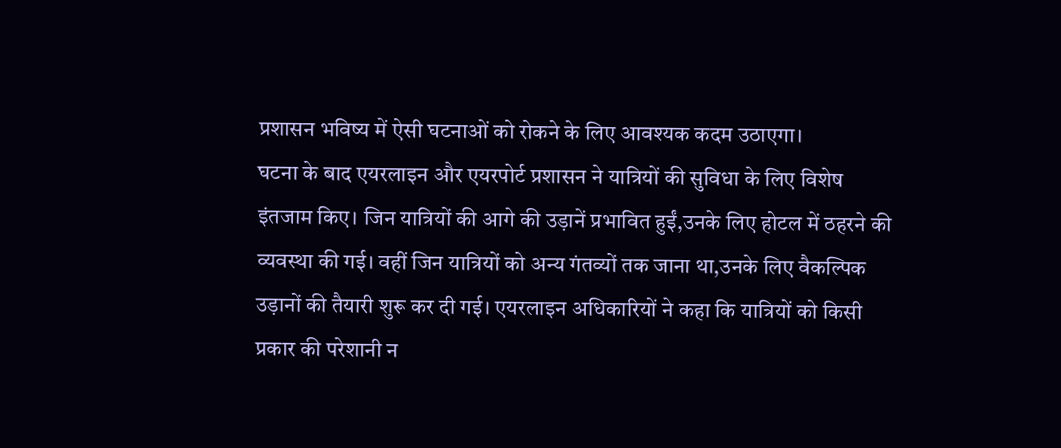प्रशासन भविष्य में ऐसी घटनाओं को रोकने के लिए आवश्यक कदम उठाएगा।
घटना के बाद एयरलाइन और एयरपोर्ट प्रशासन ने यात्रियों की सुविधा के लिए विशेष इंतजाम किए। जिन यात्रियों की आगे की उड़ानें प्रभावित हुईं,उनके लिए होटल में ठहरने की व्यवस्था की गई। वहीं जिन यात्रियों को अन्य गंतव्यों तक जाना था,उनके लिए वैकल्पिक उड़ानों की तैयारी शुरू कर दी गई। एयरलाइन अधिकारियों ने कहा कि यात्रियों को किसी प्रकार की परेशानी न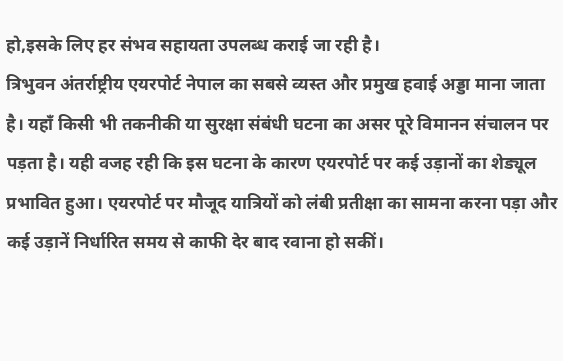हो,इसके लिए हर संभव सहायता उपलब्ध कराई जा रही है।
त्रिभुवन अंतर्राष्ट्रीय एयरपोर्ट नेपाल का सबसे व्यस्त और प्रमुख हवाई अड्डा माना जाता है। यहाँ किसी भी तकनीकी या सुरक्षा संबंधी घटना का असर पूरे विमानन संचालन पर पड़ता है। यही वजह रही कि इस घटना के कारण एयरपोर्ट पर कई उड़ानों का शेड्यूल प्रभावित हुआ। एयरपोर्ट पर मौजूद यात्रियों को लंबी प्रतीक्षा का सामना करना पड़ा और कई उड़ानें निर्धारित समय से काफी देर बाद रवाना हो सकीं।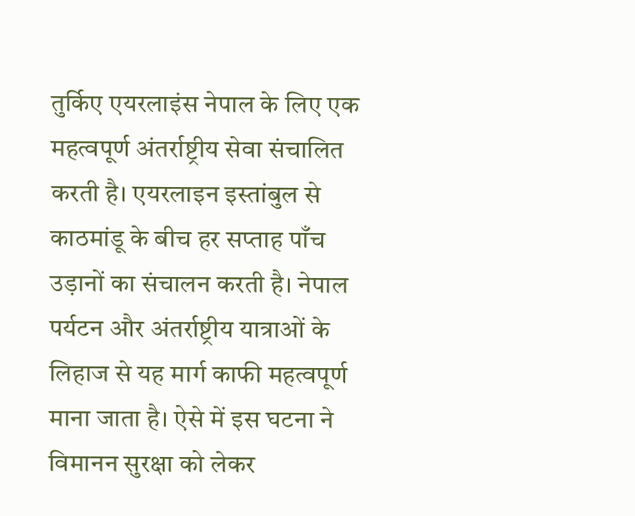तुर्किए एयरलाइंस नेपाल के लिए एक महत्वपूर्ण अंतर्राष्ट्रीय सेवा संचालित करती है। एयरलाइन इस्तांबुल से काठमांडू के बीच हर सप्ताह पाँच उड़ानों का संचालन करती है। नेपाल पर्यटन और अंतर्राष्ट्रीय यात्राओं के लिहाज से यह मार्ग काफी महत्वपूर्ण माना जाता है। ऐसे में इस घटना ने विमानन सुरक्षा को लेकर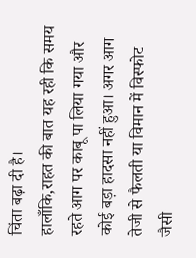चिंता बढ़ा दी है।
हालाँकि,राहत की बात यह रही कि समय रहते आग पर काबू पा लिया गया और कोई बड़ा हादसा नहीं हुआ। अगर आग तेजी से फैलती या विमान में विस्फोट जैसी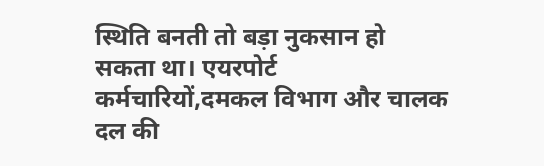स्थिति बनती तो बड़ा नुकसान हो सकता था। एयरपोर्ट कर्मचारियों,दमकल विभाग और चालक दल की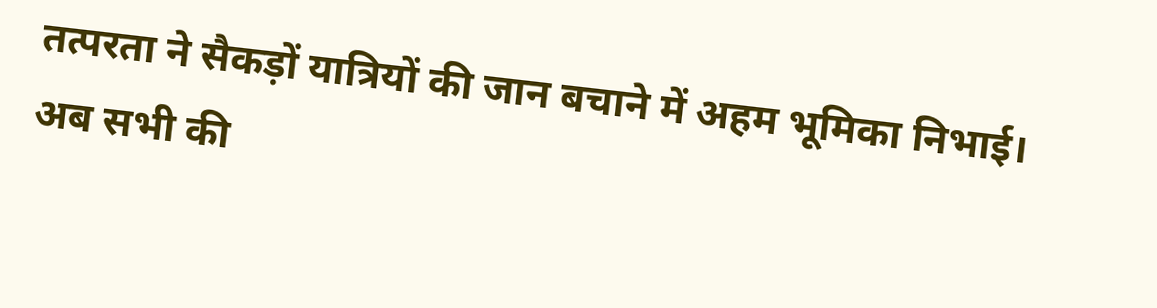तत्परता ने सैकड़ों यात्रियों की जान बचाने में अहम भूमिका निभाई।
अब सभी की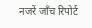नजरें जाँच रिपोर्ट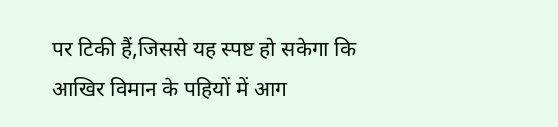पर टिकी हैं,जिससे यह स्पष्ट हो सकेगा कि आखिर विमान के पहियों में आग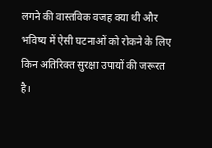लगने की वास्तविक वजह क्या थी और भविष्य में ऐसी घटनाओं को रोकने के लिए किन अतिरिक्त सुरक्षा उपायों की जरूरत है।